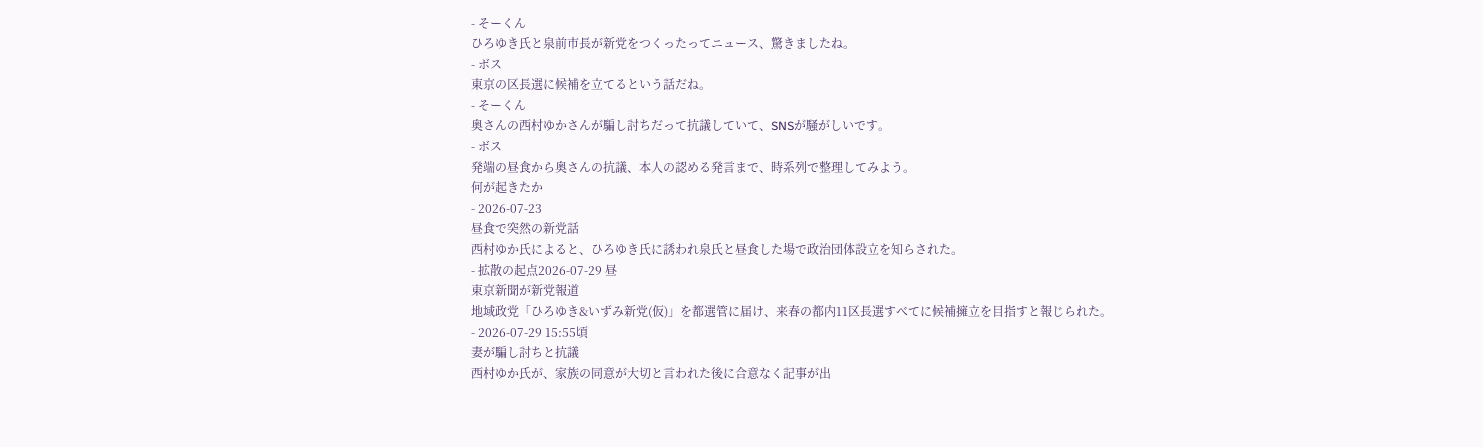- そーくん
ひろゆき氏と泉前市長が新党をつくったってニュース、驚きましたね。
- ボス
東京の区長選に候補を立てるという話だね。
- そーくん
奥さんの西村ゆかさんが騙し討ちだって抗議していて、SNSが騒がしいです。
- ボス
発端の昼食から奥さんの抗議、本人の認める発言まで、時系列で整理してみよう。
何が起きたか
- 2026-07-23
昼食で突然の新党話
西村ゆか氏によると、ひろゆき氏に誘われ泉氏と昼食した場で政治団体設立を知らされた。
- 拡散の起点2026-07-29 昼
東京新聞が新党報道
地域政党「ひろゆき&いずみ新党(仮)」を都選管に届け、来春の都内11区長選すべてに候補擁立を目指すと報じられた。
- 2026-07-29 15:55頃
妻が騙し討ちと抗議
西村ゆか氏が、家族の同意が大切と言われた後に合意なく記事が出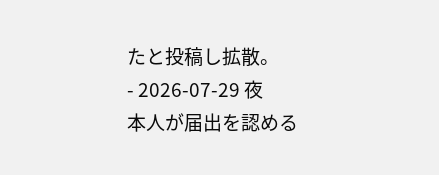たと投稿し拡散。
- 2026-07-29 夜
本人が届出を認める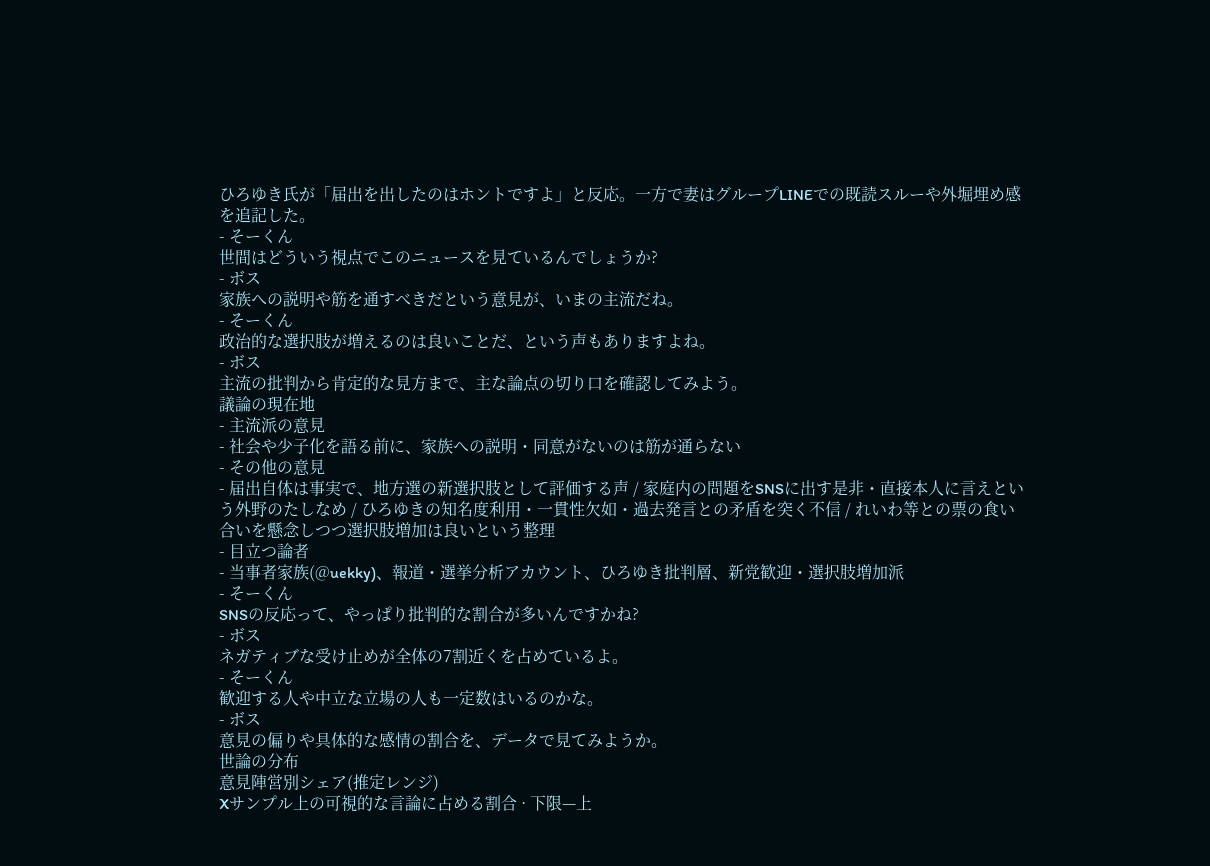ひろゆき氏が「届出を出したのはホントですよ」と反応。一方で妻はグループLINEでの既読スルーや外堀埋め感を追記した。
- そーくん
世間はどういう視点でこのニュースを見ているんでしょうか?
- ボス
家族への説明や筋を通すべきだという意見が、いまの主流だね。
- そーくん
政治的な選択肢が増えるのは良いことだ、という声もありますよね。
- ボス
主流の批判から肯定的な見方まで、主な論点の切り口を確認してみよう。
議論の現在地
- 主流派の意見
- 社会や少子化を語る前に、家族への説明・同意がないのは筋が通らない
- その他の意見
- 届出自体は事実で、地方選の新選択肢として評価する声 / 家庭内の問題をSNSに出す是非・直接本人に言えという外野のたしなめ / ひろゆきの知名度利用・一貫性欠如・過去発言との矛盾を突く不信 / れいわ等との票の食い合いを懸念しつつ選択肢増加は良いという整理
- 目立つ論者
- 当事者家族(@uekky)、報道・選挙分析アカウント、ひろゆき批判層、新党歓迎・選択肢増加派
- そーくん
SNSの反応って、やっぱり批判的な割合が多いんですかね?
- ボス
ネガティブな受け止めが全体の7割近くを占めているよ。
- そーくん
歓迎する人や中立な立場の人も一定数はいるのかな。
- ボス
意見の偏りや具体的な感情の割合を、データで見てみようか。
世論の分布
意見陣営別シェア(推定レンジ)
Xサンプル上の可視的な言論に占める割合 · 下限—上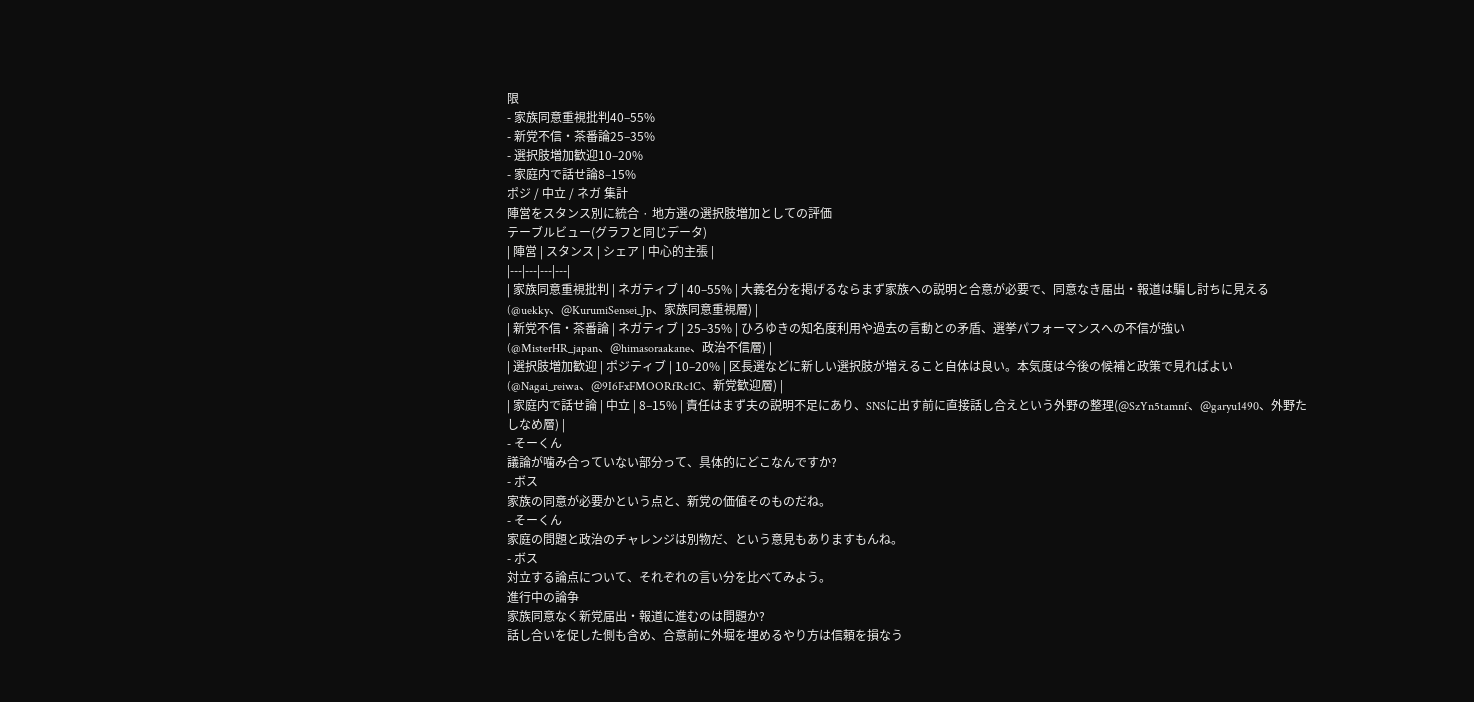限
- 家族同意重視批判40–55%
- 新党不信・茶番論25–35%
- 選択肢増加歓迎10–20%
- 家庭内で話せ論8–15%
ポジ / 中立 / ネガ 集計
陣営をスタンス別に統合 · 地方選の選択肢増加としての評価
テーブルビュー(グラフと同じデータ)
| 陣営 | スタンス | シェア | 中心的主張 |
|---|---|---|---|
| 家族同意重視批判 | ネガティブ | 40–55% | 大義名分を掲げるならまず家族への説明と合意が必要で、同意なき届出・報道は騙し討ちに見える(@uekky、@KurumiSensei_Jp、家族同意重視層) |
| 新党不信・茶番論 | ネガティブ | 25–35% | ひろゆきの知名度利用や過去の言動との矛盾、選挙パフォーマンスへの不信が強い(@MisterHR_japan、@himasoraakane、政治不信層) |
| 選択肢増加歓迎 | ポジティブ | 10–20% | 区長選などに新しい選択肢が増えること自体は良い。本気度は今後の候補と政策で見ればよい(@Nagai_reiwa、@9I6FxFMOORfRc1C、新党歓迎層) |
| 家庭内で話せ論 | 中立 | 8–15% | 責任はまず夫の説明不足にあり、SNSに出す前に直接話し合えという外野の整理(@SzYn5tamnf、@garyu1490、外野たしなめ層) |
- そーくん
議論が噛み合っていない部分って、具体的にどこなんですか?
- ボス
家族の同意が必要かという点と、新党の価値そのものだね。
- そーくん
家庭の問題と政治のチャレンジは別物だ、という意見もありますもんね。
- ボス
対立する論点について、それぞれの言い分を比べてみよう。
進行中の論争
家族同意なく新党届出・報道に進むのは問題か?
話し合いを促した側も含め、合意前に外堀を埋めるやり方は信頼を損なう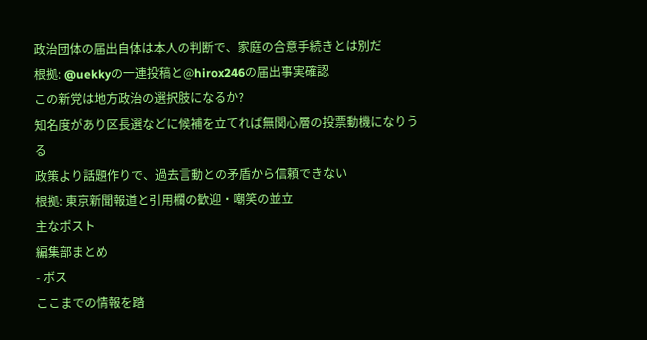政治団体の届出自体は本人の判断で、家庭の合意手続きとは別だ
根拠: @uekkyの一連投稿と@hirox246の届出事実確認
この新党は地方政治の選択肢になるか?
知名度があり区長選などに候補を立てれば無関心層の投票動機になりうる
政策より話題作りで、過去言動との矛盾から信頼できない
根拠: 東京新聞報道と引用欄の歓迎・嘲笑の並立
主なポスト
編集部まとめ
- ボス
ここまでの情報を踏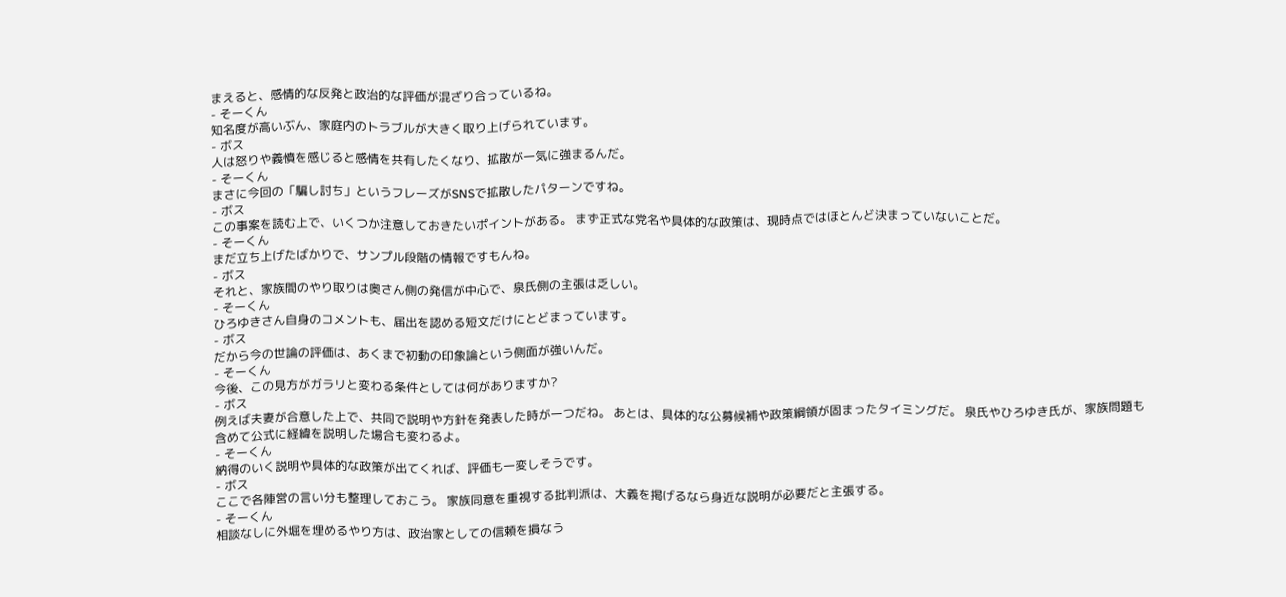まえると、感情的な反発と政治的な評価が混ざり合っているね。
- そーくん
知名度が高いぶん、家庭内のトラブルが大きく取り上げられています。
- ボス
人は怒りや義憤を感じると感情を共有したくなり、拡散が一気に強まるんだ。
- そーくん
まさに今回の「騙し討ち」というフレーズがSNSで拡散したパターンですね。
- ボス
この事案を読む上で、いくつか注意しておきたいポイントがある。 まず正式な党名や具体的な政策は、現時点ではほとんど決まっていないことだ。
- そーくん
まだ立ち上げたばかりで、サンプル段階の情報ですもんね。
- ボス
それと、家族間のやり取りは奥さん側の発信が中心で、泉氏側の主張は乏しい。
- そーくん
ひろゆきさん自身のコメントも、届出を認める短文だけにとどまっています。
- ボス
だから今の世論の評価は、あくまで初動の印象論という側面が強いんだ。
- そーくん
今後、この見方がガラリと変わる条件としては何がありますか?
- ボス
例えば夫妻が合意した上で、共同で説明や方針を発表した時が一つだね。 あとは、具体的な公募候補や政策綱領が固まったタイミングだ。 泉氏やひろゆき氏が、家族問題も含めて公式に経緯を説明した場合も変わるよ。
- そーくん
納得のいく説明や具体的な政策が出てくれば、評価も一変しそうです。
- ボス
ここで各陣営の言い分も整理しておこう。 家族同意を重視する批判派は、大義を掲げるなら身近な説明が必要だと主張する。
- そーくん
相談なしに外堀を埋めるやり方は、政治家としての信頼を損なう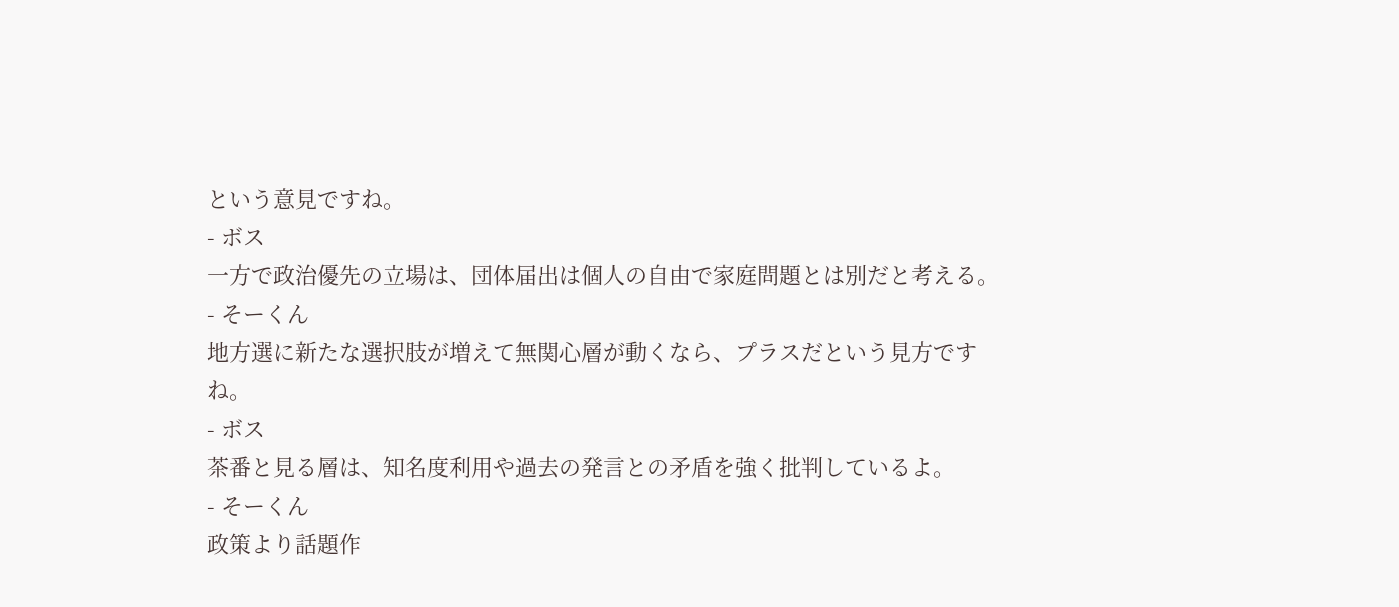という意見ですね。
- ボス
一方で政治優先の立場は、団体届出は個人の自由で家庭問題とは別だと考える。
- そーくん
地方選に新たな選択肢が増えて無関心層が動くなら、プラスだという見方ですね。
- ボス
茶番と見る層は、知名度利用や過去の発言との矛盾を強く批判しているよ。
- そーくん
政策より話題作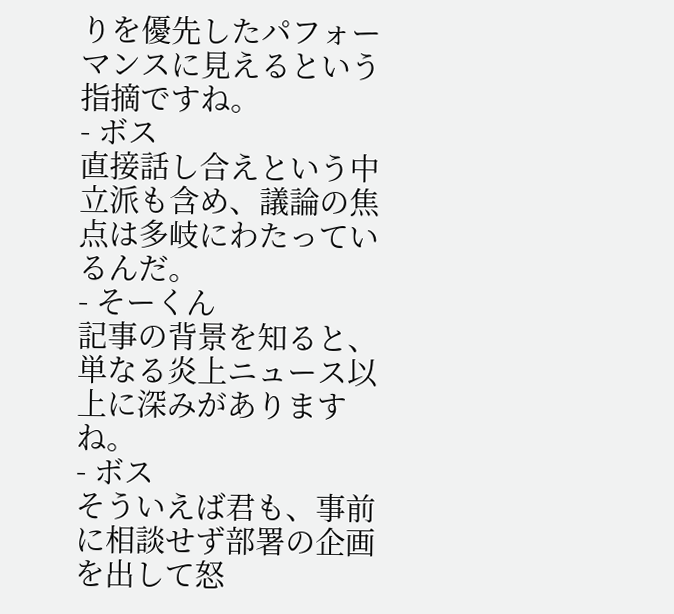りを優先したパフォーマンスに見えるという指摘ですね。
- ボス
直接話し合えという中立派も含め、議論の焦点は多岐にわたっているんだ。
- そーくん
記事の背景を知ると、単なる炎上ニュース以上に深みがありますね。
- ボス
そういえば君も、事前に相談せず部署の企画を出して怒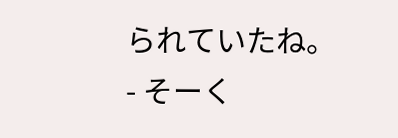られていたね。
- そーく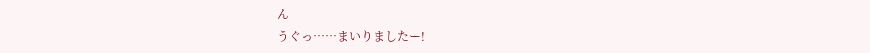ん
うぐっ……まいりましたー!